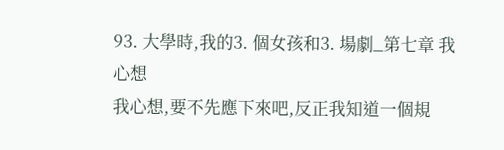93. 大學時,我的3. 個女孩和3. 場劇_第七章 我心想
我心想,要不先應下來吧,反正我知道一個規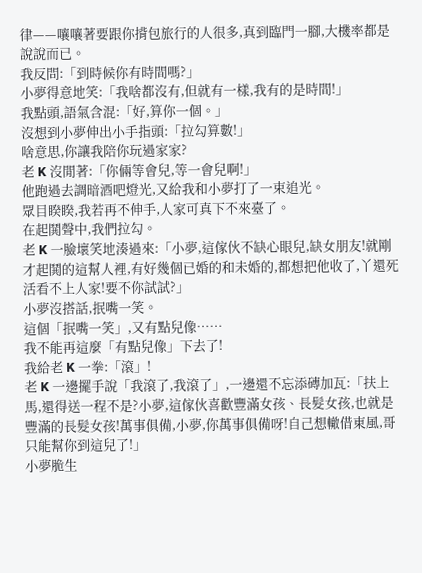律——嚷嚷著要跟你揹包旅行的人很多,真到臨門一腳,大機率都是說說而已。
我反問:「到時候你有時間嗎?」
小夢得意地笑:「我啥都沒有,但就有一樣,我有的是時間!」
我點頭,語氣含混:「好,算你一個。」
沒想到小夢伸出小手指頭:「拉勾算數!」
啥意思,你讓我陪你玩過家家?
老 K 沒閒著:「你倆等會兒,等一會兒啊!」
他跑過去調暗酒吧燈光,又給我和小夢打了一束追光。
眾目睽睽,我若再不伸手,人家可真下不來臺了。
在起鬨聲中,我們拉勾。
老 K 一臉壞笑地湊過來:「小夢,這傢伙不缺心眼兒,缺女朋友!就剛才起鬨的這幫人裡,有好幾個已婚的和未婚的,都想把他收了,丫還死活看不上人家!要不你試試?」
小夢沒搭話,抿嘴一笑。
這個「抿嘴一笑」,又有點兒像……
我不能再這麼「有點兒像」下去了!
我給老 K 一拳:「滾」!
老 K 一邊擺手說「我滾了,我滾了」,一邊還不忘添磚加瓦:「扶上馬,還得送一程不是?小夢,這傢伙喜歡豐滿女孩、長髮女孩,也就是豐滿的長髮女孩!萬事俱備,小夢,你萬事俱備呀!自己想轍借東風,哥只能幫你到這兒了!」
小夢脆生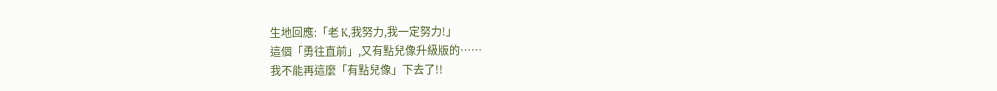生地回應:「老 K,我努力,我一定努力!」
這個「勇往直前」,又有點兒像升級版的……
我不能再這麼「有點兒像」下去了!!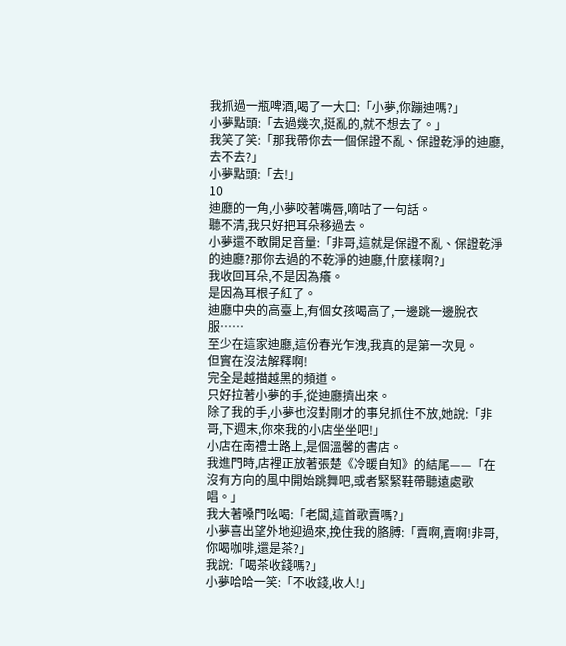我抓過一瓶啤酒,喝了一大口:「小夢,你蹦迪嗎?」
小夢點頭:「去過幾次,挺亂的,就不想去了。」
我笑了笑:「那我帶你去一個保證不亂、保證乾淨的迪廳,去不去?」
小夢點頭:「去!」
10
迪廳的一角,小夢咬著嘴唇,嘀咕了一句話。
聽不清,我只好把耳朵移過去。
小夢還不敢開足音量:「非哥,這就是保證不亂、保證乾淨的迪廳?那你去過的不乾淨的迪廳,什麼樣啊?」
我收回耳朵,不是因為癢。
是因為耳根子紅了。
迪廳中央的高臺上,有個女孩喝高了,一邊跳一邊脫衣服……
至少在這家迪廳,這份春光乍洩,我真的是第一次見。
但實在沒法解釋啊!
完全是越描越黑的頻道。
只好拉著小夢的手,從迪廳擠出來。
除了我的手,小夢也沒對剛才的事兒抓住不放,她說:「非哥,下週末,你來我的小店坐坐吧!」
小店在南禮士路上,是個溫馨的書店。
我進門時,店裡正放著張楚《冷暖自知》的結尾——「在沒有方向的風中開始跳舞吧,或者緊緊鞋帶聽遠處歌唱。」
我大著嗓門吆喝:「老闆,這首歌賣嗎?」
小夢喜出望外地迎過來,挽住我的胳膊:「賣啊,賣啊!非哥,你喝咖啡,還是茶?」
我說:「喝茶收錢嗎?」
小夢哈哈一笑:「不收錢,收人!」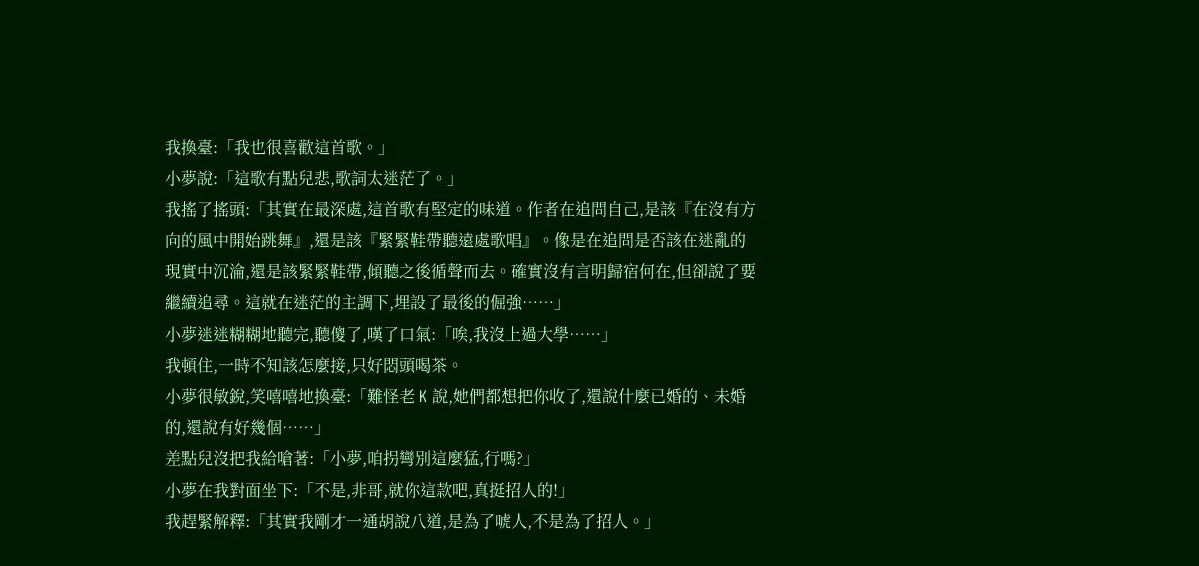我換臺:「我也很喜歡這首歌。」
小夢說:「這歌有點兒悲,歌詞太迷茫了。」
我搖了搖頭:「其實在最深處,這首歌有堅定的味道。作者在追問自己,是該『在沒有方向的風中開始跳舞』,還是該『緊緊鞋帶聽遠處歌唱』。像是在追問是否該在迷亂的現實中沉淪,還是該緊緊鞋帶,傾聽之後循聲而去。確實沒有言明歸宿何在,但卻說了要繼續追尋。這就在迷茫的主調下,埋設了最後的倔強……」
小夢迷迷糊糊地聽完,聽傻了,嘆了口氣:「唉,我沒上過大學……」
我頓住,一時不知該怎麼接,只好悶頭喝茶。
小夢很敏銳,笑嘻嘻地換臺:「難怪老 K 說,她們都想把你收了,還說什麼已婚的、未婚的,還說有好幾個……」
差點兒沒把我給嗆著:「小夢,咱拐彎別這麼猛,行嗎?」
小夢在我對面坐下:「不是,非哥,就你這款吧,真挺招人的!」
我趕緊解釋:「其實我剛才一通胡說八道,是為了唬人,不是為了招人。」